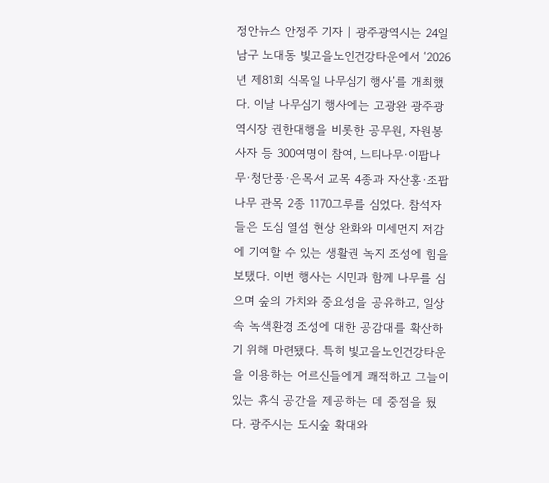정안뉴스 안정주 기자 | 광주광역시는 24일 남구 노대동 빛고을노인건강타운에서 ‘2026년 제81회 식목일 나무심기 행사’를 개최했다. 이날 나무심기 행사에는 고광완 광주광역시장 권한대행을 비롯한 공무원, 자원봉사자 등 300여명이 참여, 느티나무·이팝나무·청단풍·은목서 교목 4종과 자산홍·조팝나무 관목 2종 1170그루를 심었다. 참석자들은 도심 열섬 현상 완화와 미세먼지 저감에 기여할 수 있는 생활권 녹지 조성에 힘을 보탰다. 이번 행사는 시민과 함께 나무를 심으며 숲의 가치와 중요성을 공유하고, 일상 속 녹색환경 조성에 대한 공감대를 확산하기 위해 마련됐다. 특히 빛고을노인건강타운을 이용하는 어르신들에게 쾌적하고 그늘이 있는 휴식 공간을 제공하는 데 중점을 뒀다. 광주시는 도시숲 확대와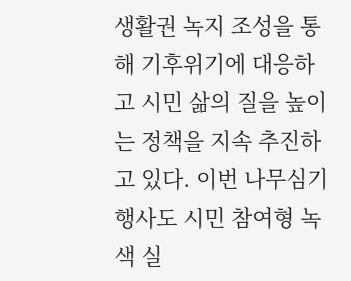생활권 녹지 조성을 통해 기후위기에 대응하고 시민 삶의 질을 높이는 정책을 지속 추진하고 있다. 이번 나무심기 행사도 시민 참여형 녹색 실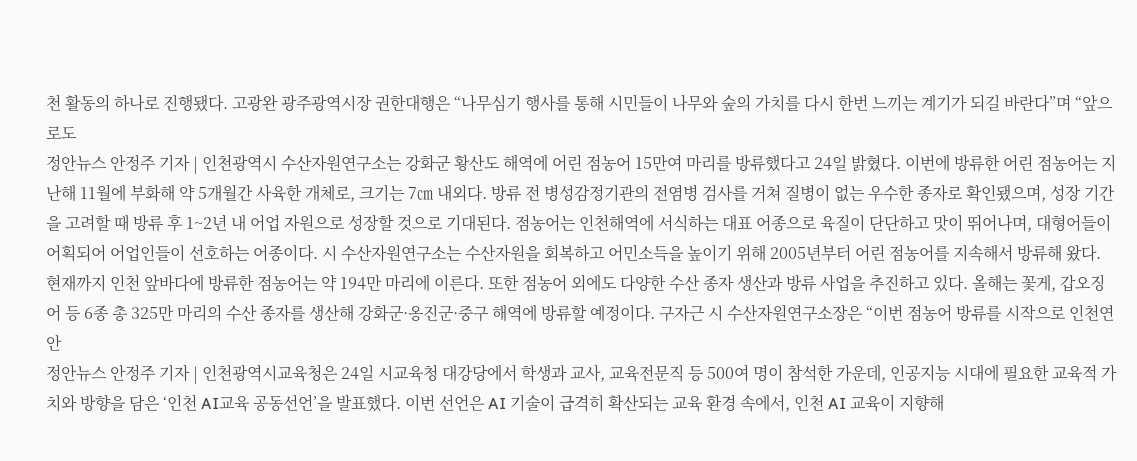천 활동의 하나로 진행됐다. 고광완 광주광역시장 권한대행은 “나무심기 행사를 통해 시민들이 나무와 숲의 가치를 다시 한번 느끼는 계기가 되길 바란다”며 “앞으로도
정안뉴스 안정주 기자 | 인천광역시 수산자원연구소는 강화군 황산도 해역에 어린 점농어 15만여 마리를 방류했다고 24일 밝혔다. 이번에 방류한 어린 점농어는 지난해 11월에 부화해 약 5개월간 사육한 개체로, 크기는 7㎝ 내외다. 방류 전 병성감정기관의 전염병 검사를 거쳐 질병이 없는 우수한 종자로 확인됐으며, 성장 기간을 고려할 때 방류 후 1~2년 내 어업 자원으로 성장할 것으로 기대된다. 점농어는 인천해역에 서식하는 대표 어종으로 육질이 단단하고 맛이 뛰어나며, 대형어들이 어획되어 어업인들이 선호하는 어종이다. 시 수산자원연구소는 수산자원을 회복하고 어민소득을 높이기 위해 2005년부터 어린 점농어를 지속해서 방류해 왔다. 현재까지 인천 앞바다에 방류한 점농어는 약 194만 마리에 이른다. 또한 점농어 외에도 다양한 수산 종자 생산과 방류 사업을 추진하고 있다. 올해는 꽃게, 갑오징어 등 6종 총 325만 마리의 수산 종자를 생산해 강화군·옹진군·중구 해역에 방류할 예정이다. 구자근 시 수산자원연구소장은 “이번 점농어 방류를 시작으로 인천연안
정안뉴스 안정주 기자 | 인천광역시교육청은 24일 시교육청 대강당에서 학생과 교사, 교육전문직 등 500여 명이 참석한 가운데, 인공지능 시대에 필요한 교육적 가치와 방향을 담은 ‘인천 AI교육 공동선언’을 발표했다. 이번 선언은 AI 기술이 급격히 확산되는 교육 환경 속에서, 인천 AI 교육이 지향해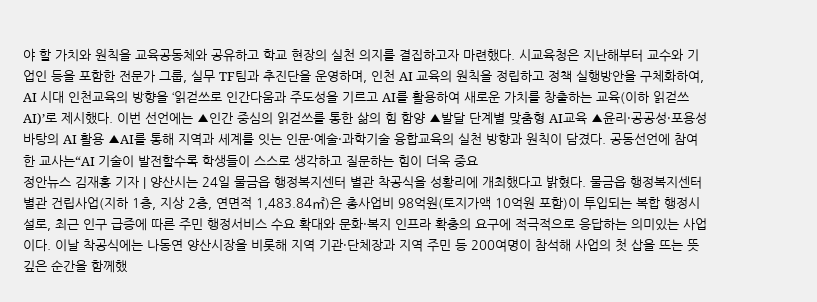야 할 가치와 원칙을 교육공동체와 공유하고 학교 현장의 실천 의지를 결집하고자 마련했다. 시교육청은 지난해부터 교수와 기업인 등을 포함한 전문가 그룹, 실무 TF팀과 추진단을 운영하며, 인천 AI 교육의 원칙을 정립하고 정책 실행방안을 구체화하여, AI 시대 인천교육의 방향을 ‘읽걷쓰로 인간다움과 주도성을 기르고 AI를 활용하여 새로운 가치를 창출하는 교육(이하 읽걷쓰AI)’로 제시했다. 이번 선언에는 ▲인간 중심의 읽걷쓰를 통한 삶의 힘 함양 ▲발달 단계별 맞춤형 AI교육 ▲윤리·공공성·포용성 바탕의 AI 활용 ▲AI를 통해 지역과 세계를 잇는 인문·예술·과학기술 융합교육의 실천 방향과 원칙이 담겼다. 공동선언에 참여한 교사는“AI 기술이 발전할수록 학생들이 스스로 생각하고 질문하는 힘이 더욱 중요
정안뉴스 김재홍 기자 | 양산시는 24일 물금읍 행정복지센터 별관 착공식을 성황리에 개최했다고 밝혔다. 물금읍 행정복지센터 별관 건립사업(지하 1층, 지상 2층, 연면적 1,483.84㎡)은 총사업비 98억원(토지가액 10억원 포함)이 투입되는 복합 행정시설로, 최근 인구 급증에 따른 주민 행정서비스 수요 확대와 문화·복지 인프라 확충의 요구에 적극적으로 응답하는 의미있는 사업이다. 이날 착공식에는 나동연 양산시장을 비롯해 지역 기관·단체장과 지역 주민 등 200여명이 참석해 사업의 첫 삽을 뜨는 뜻깊은 순간을 함께했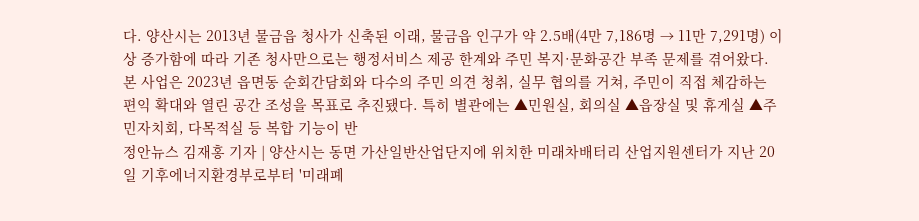다. 양산시는 2013년 물금읍 청사가 신축된 이래, 물금읍 인구가 약 2.5배(4만 7,186명 → 11만 7,291명) 이상 증가함에 따라 기존 청사만으로는 행정서비스 제공 한계와 주민 복지·문화공간 부족 문제를 겪어왔다. 본 사업은 2023년 읍면동 순회간담회와 다수의 주민 의견 청취, 실무 협의를 거쳐, 주민이 직접 체감하는 편익 확대와 열린 공간 조성을 목표로 추진됐다. 특히 별관에는 ▲민원실, 회의실 ▲읍장실 및 휴게실 ▲주민자치회, 다목적실 등 복합 기능이 반
정안뉴스 김재홍 기자 | 양산시는 동면 가산일반산업단지에 위치한 미래차배터리 산업지원센터가 지난 20일 기후에너지환경부로부터 '미래폐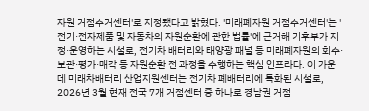자원 거점수거센터'로 지정됐다고 밝혔다. '미래폐자원 거점수거센터'는 '전기·전자제품 및 자동차의 자원순환에 관한 법률'에 근거해 기후부가 지정·운영하는 시설로, 전기차 배터리와 태양광 패널 등 미래폐자원의 회수·보관·평가·매각 등 자원순환 전 과정을 수행하는 핵심 인프라다. 이 가운데 미래차배터리 산업지원센터는 전기차 폐배터리에 특화된 시설로, 2026년 3월 현재 전국 7개 거점센터 중 하나로 경남권 거점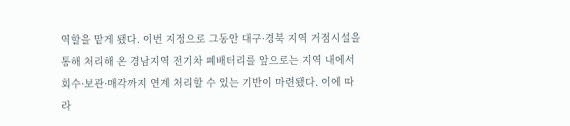역할을 맡게 됐다. 이번 지정으로 그동안 대구·경북 지역 거점시설을 통해 처리해 온 경남지역 전기차 폐배터리를 앞으로는 지역 내에서 회수·보관·매각까지 연계 처리할 수 있는 기반이 마련됐다. 이에 따라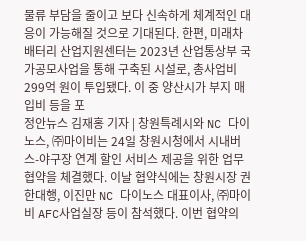물류 부담을 줄이고 보다 신속하게 체계적인 대응이 가능해질 것으로 기대된다. 한편, 미래차배터리 산업지원센터는 2023년 산업통상부 국가공모사업을 통해 구축된 시설로, 총사업비 299억 원이 투입됐다. 이 중 양산시가 부지 매입비 등을 포
정안뉴스 김재홍 기자 | 창원특례시와 NC 다이노스, ㈜마이비는 24일 창원시청에서 시내버스-야구장 연계 할인 서비스 제공을 위한 업무협약을 체결했다. 이날 협약식에는 창원시장 권한대행, 이진만 NC 다이노스 대표이사, ㈜마이비 AFC사업실장 등이 참석했다. 이번 협약의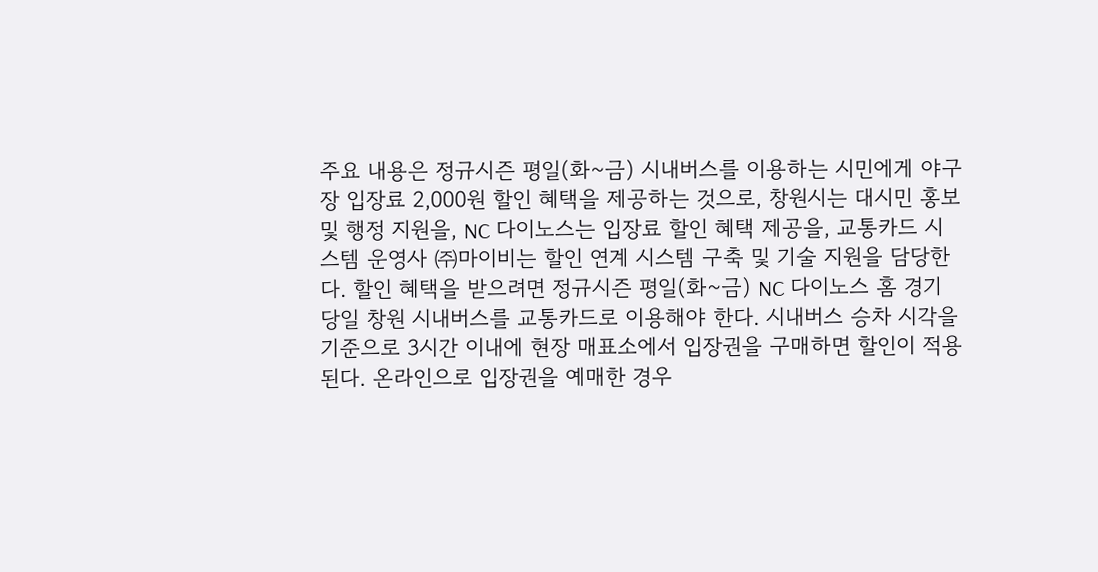주요 내용은 정규시즌 평일(화~금) 시내버스를 이용하는 시민에게 야구장 입장료 2,000원 할인 혜택을 제공하는 것으로, 창원시는 대시민 홍보 및 행정 지원을, NC 다이노스는 입장료 할인 혜택 제공을, 교통카드 시스템 운영사 ㈜마이비는 할인 연계 시스템 구축 및 기술 지원을 담당한다. 할인 혜택을 받으려면 정규시즌 평일(화~금) NC 다이노스 홈 경기 당일 창원 시내버스를 교통카드로 이용해야 한다. 시내버스 승차 시각을 기준으로 3시간 이내에 현장 매표소에서 입장권을 구매하면 할인이 적용된다. 온라인으로 입장권을 예매한 경우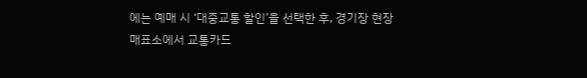에는 예매 시 ‘대중교통 할인’을 선택한 후, 경기장 현장 매표소에서 교통카드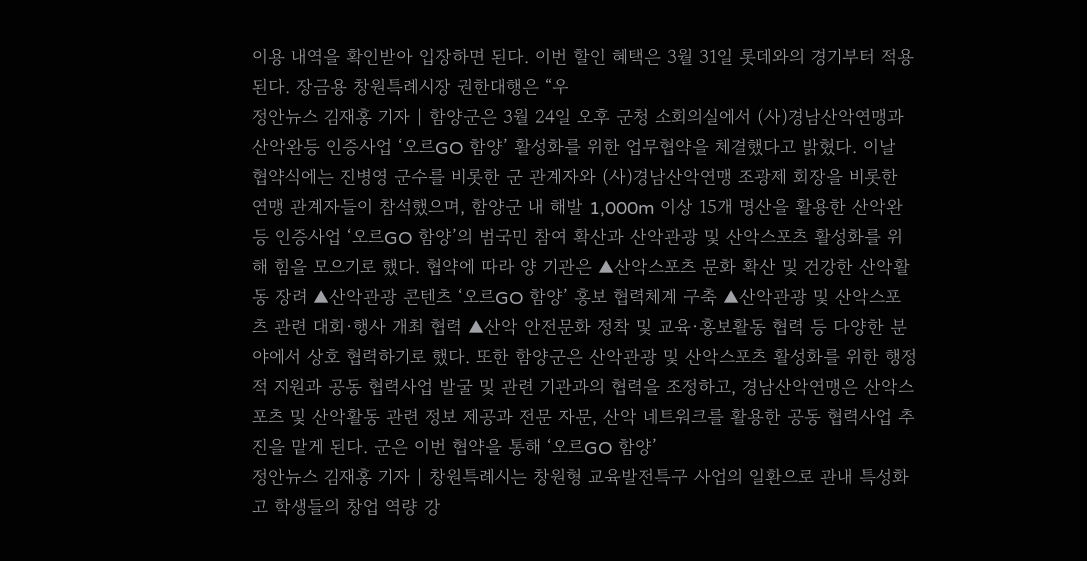이용 내역을 확인받아 입장하면 된다. 이번 할인 혜택은 3월 31일 롯데와의 경기부터 적용된다. 장금용 창원특례시장 권한대행은 “우
정안뉴스 김재홍 기자 | 함양군은 3월 24일 오후 군청 소회의실에서 (사)경남산악연맹과 산악완등 인증사업 ‘오르GO 함양’ 활성화를 위한 업무협약을 체결했다고 밝혔다. 이날 협약식에는 진병영 군수를 비롯한 군 관계자와 (사)경남산악연맹 조광제 회장을 비롯한 연맹 관계자들이 참석했으며, 함양군 내 해발 1,000m 이상 15개 명산을 활용한 산악완등 인증사업 ‘오르GO 함양’의 범국민 참여 확산과 산악관광 및 산악스포츠 활성화를 위해 힘을 모으기로 했다. 협약에 따라 양 기관은 ▲산악스포츠 문화 확산 및 건강한 산악활동 장려 ▲산악관광 콘텐츠 ‘오르GO 함양’ 홍보 협력체계 구축 ▲산악관광 및 산악스포츠 관련 대회·행사 개최 협력 ▲산악 안전문화 정착 및 교육·홍보활동 협력 등 다양한 분야에서 상호 협력하기로 했다. 또한 함양군은 산악관광 및 산악스포츠 활성화를 위한 행정적 지원과 공동 협력사업 발굴 및 관련 기관과의 협력을 조정하고, 경남산악연맹은 산악스포츠 및 산악활동 관련 정보 제공과 전문 자문, 산악 네트워크를 활용한 공동 협력사업 추진을 맡게 된다. 군은 이번 협약을 통해 ‘오르GO 함양’
정안뉴스 김재홍 기자 | 창원특례시는 창원형 교육발전특구 사업의 일환으로 관내 특성화고 학생들의 창업 역량 강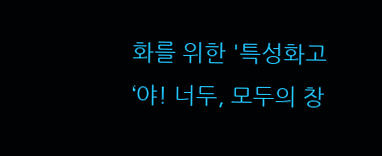화를 위한 '특성화고 ‘야! 너두, 모두의 창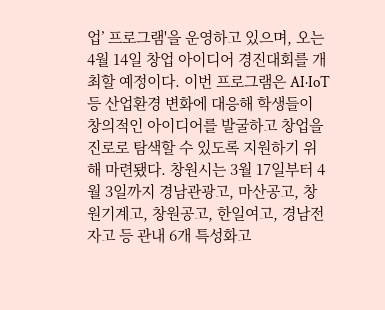업’ 프로그램'을 운영하고 있으며, 오는 4월 14일 창업 아이디어 경진대회를 개최할 예정이다. 이번 프로그램은 AI·IoT 등 산업환경 변화에 대응해 학생들이 창의적인 아이디어를 발굴하고 창업을 진로로 탐색할 수 있도록 지원하기 위해 마련됐다. 창원시는 3월 17일부터 4월 3일까지 경남관광고, 마산공고, 창원기계고, 창원공고, 한일여고, 경남전자고 등 관내 6개 특성화고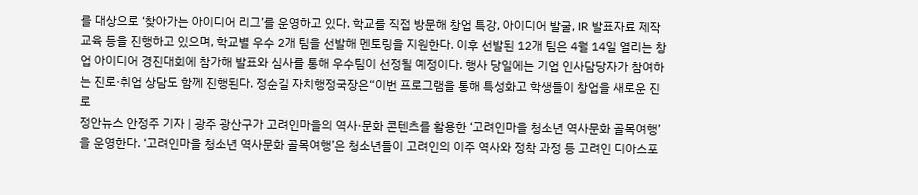를 대상으로 ‘찾아가는 아이디어 리그’를 운영하고 있다. 학교를 직접 방문해 창업 특강, 아이디어 발굴, IR 발표자료 제작 교육 등을 진행하고 있으며, 학교별 우수 2개 팀을 선발해 멘토링을 지원한다. 이후 선발된 12개 팀은 4월 14일 열리는 창업 아이디어 경진대회에 참가해 발표와 심사를 통해 우수팀이 선정될 예정이다. 행사 당일에는 기업 인사담당자가 참여하는 진로·취업 상담도 함께 진행된다. 정순길 자치행정국장은“이번 프로그램을 통해 특성화고 학생들이 창업을 새로운 진로
정안뉴스 안정주 기자 | 광주 광산구가 고려인마을의 역사·문화 콘텐츠를 활용한 ‘고려인마을 청소년 역사문화 골목여행’을 운영한다. ‘고려인마을 청소년 역사문화 골목여행’은 청소년들이 고려인의 이주 역사와 정착 과정 등 고려인 디아스포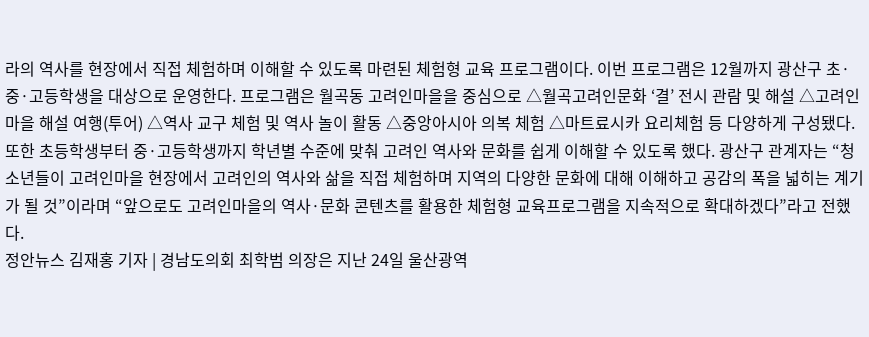라의 역사를 현장에서 직접 체험하며 이해할 수 있도록 마련된 체험형 교육 프로그램이다. 이번 프로그램은 12월까지 광산구 초·중·고등학생을 대상으로 운영한다. 프로그램은 월곡동 고려인마을을 중심으로 △월곡고려인문화 ‘결’ 전시 관람 및 해설 △고려인마을 해설 여행(투어) △역사 교구 체험 및 역사 놀이 활동 △중앙아시아 의복 체험 △마트료시카 요리체험 등 다양하게 구성됐다. 또한 초등학생부터 중·고등학생까지 학년별 수준에 맞춰 고려인 역사와 문화를 쉽게 이해할 수 있도록 했다. 광산구 관계자는 “청소년들이 고려인마을 현장에서 고려인의 역사와 삶을 직접 체험하며 지역의 다양한 문화에 대해 이해하고 공감의 폭을 넓히는 계기가 될 것”이라며 “앞으로도 고려인마을의 역사·문화 콘텐츠를 활용한 체험형 교육프로그램을 지속적으로 확대하겠다”라고 전했다.
정안뉴스 김재홍 기자 | 경남도의회 최학범 의장은 지난 24일 울산광역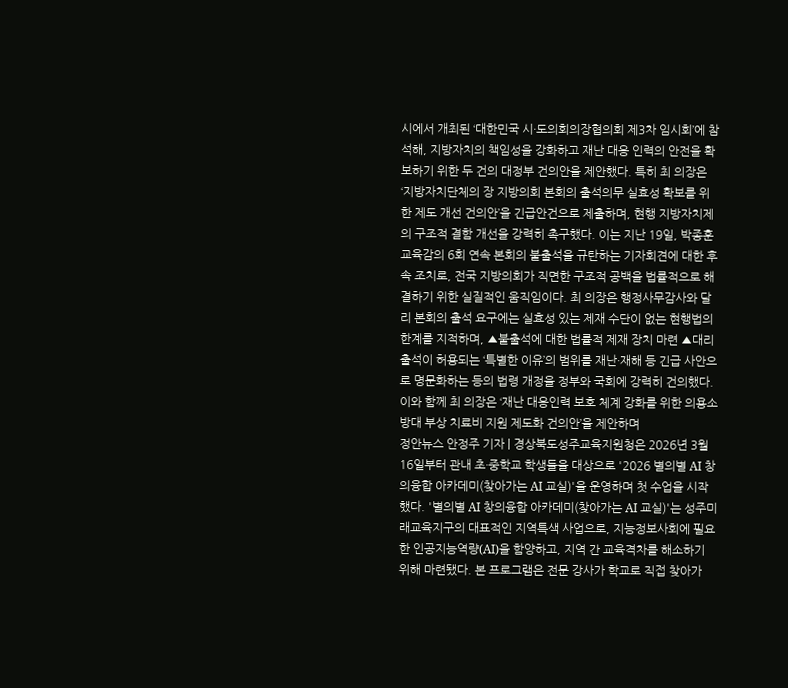시에서 개최된 ‘대한민국 시·도의회의장협의회 제3차 임시회’에 참석해, 지방자치의 책임성을 강화하고 재난 대응 인력의 안전을 확보하기 위한 두 건의 대정부 건의안을 제안했다. 특히 최 의장은 ‘지방자치단체의 장 지방의회 본회의 출석의무 실효성 확보를 위한 제도 개선 건의안’을 긴급안건으로 제출하며, 현행 지방자치제의 구조적 결함 개선을 강력히 촉구했다. 이는 지난 19일, 박종훈 교육감의 6회 연속 본회의 불출석을 규탄하는 기자회견에 대한 후속 조치로, 전국 지방의회가 직면한 구조적 공백을 법률적으로 해결하기 위한 실질적인 움직임이다. 최 의장은 행정사무감사와 달리 본회의 출석 요구에는 실효성 있는 제재 수단이 없는 현행법의 한계를 지적하며, ▲불출석에 대한 법률적 제재 장치 마련 ▲대리 출석이 허용되는 ‘특별한 이유’의 범위를 재난·재해 등 긴급 사안으로 명문화하는 등의 법령 개정을 정부와 국회에 강력히 건의했다. 이와 함께 최 의장은 ‘재난 대응인력 보호 체계 강화를 위한 의용소방대 부상 치료비 지원 제도화 건의안’을 제안하며
정안뉴스 안정주 기자 | 경상북도성주교육지원청은 2026년 3월 16일부터 관내 초·중학교 학생들을 대상으로 '2026 별의별 AI 창의융합 아카데미(찾아가는 AI 교실)'을 운영하며 첫 수업을 시작했다. '별의별 AI 창의융합 아카데미(찾아가는 AI 교실)'는 성주미래교육지구의 대표적인 지역특색 사업으로, 지능정보사회에 필요한 인공지능역량(AI)을 함양하고, 지역 간 교육격차를 해소하기 위해 마련됐다. 본 프로그램은 전문 강사가 학교로 직접 찾아가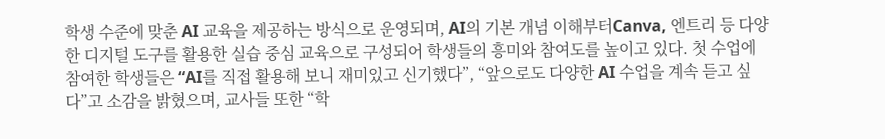학생 수준에 맞춘 AI 교육을 제공하는 방식으로 운영되며, AI의 기본 개념 이해부터Canva, 엔트리 등 다양한 디지털 도구를 활용한 실습 중심 교육으로 구성되어 학생들의 흥미와 참여도를 높이고 있다. 첫 수업에 참여한 학생들은 “AI를 직접 활용해 보니 재미있고 신기했다”, “앞으로도 다양한 AI 수업을 계속 듣고 싶다”고 소감을 밝혔으며, 교사들 또한 “학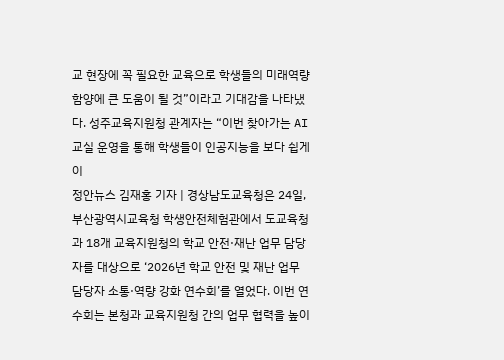교 현장에 꼭 필요한 교육으로 학생들의 미래역량 함양에 큰 도움이 될 것”이라고 기대감을 나타냈다. 성주교육지원청 관계자는 “이번 찾아가는 AI 교실 운영을 통해 학생들이 인공지능을 보다 쉽게 이
정안뉴스 김재홍 기자 | 경상남도교육청은 24일, 부산광역시교육청 학생안전체험관에서 도교육청과 18개 교육지원청의 학교 안전·재난 업무 담당자를 대상으로 ‘2026년 학교 안전 및 재난 업무 담당자 소통·역량 강화 연수회’를 열었다. 이번 연수회는 본청과 교육지원청 간의 업무 협력을 높이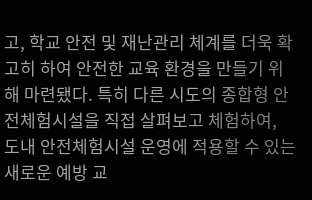고, 학교 안전 및 재난관리 체계를 더욱 확고히 하여 안전한 교육 환경을 만들기 위해 마련됐다. 특히 다른 시도의 종합형 안전체험시설을 직접 살펴보고 체험하여, 도내 안전체험시설 운영에 적용할 수 있는 새로운 예방 교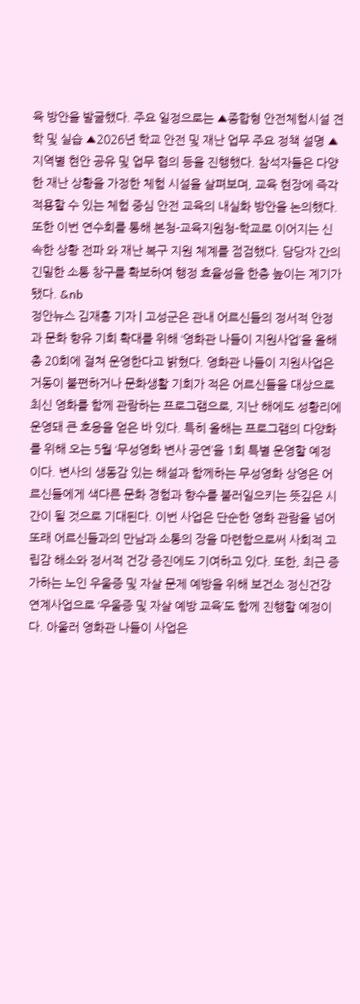육 방안을 발굴했다. 주요 일정으로는 ▲종합형 안전체험시설 견학 및 실습 ▲2026년 학교 안전 및 재난 업무 주요 정책 설명 ▲지역별 현안 공유 및 업무 협의 등을 진행했다. 참석자들은 다양한 재난 상황을 가정한 체험 시설을 살펴보며, 교육 현장에 즉각 적용할 수 있는 체험 중심 안전 교육의 내실화 방안을 논의했다. 또한 이번 연수회를 통해 본청-교육지원청-학교로 이어지는 신속한 상황 전파 와 재난 복구 지원 체계를 점검했다. 담당자 간의 긴밀한 소통 창구를 확보하여 행정 효율성을 한층 높이는 계기가 됐다. &nb
정안뉴스 김재홍 기자 | 고성군은 관내 어르신들의 정서적 안정과 문화 향유 기회 확대를 위해 ‘영화관 나들이 지원사업’을 올해 총 20회에 걸쳐 운영한다고 밝혔다. 영화관 나들이 지원사업은 거동이 불편하거나 문화생활 기회가 적은 어르신들을 대상으로 최신 영화를 함께 관람하는 프로그램으로, 지난 해에도 성황리에 운영돼 큰 호응을 얻은 바 있다. 특히 올해는 프로그램의 다양화를 위해 오는 5월 ‘무성영화 변사 공연’을 1회 특별 운영할 예정이다. 변사의 생동감 있는 해설과 함께하는 무성영화 상영은 어르신들에게 색다른 문화 경험과 향수를 불러일으키는 뜻깊은 시간이 될 것으로 기대된다. 이번 사업은 단순한 영화 관람을 넘어 또래 어르신들과의 만남과 소통의 장을 마련함으로써 사회적 고립감 해소와 정서적 건강 증진에도 기여하고 있다. 또한, 최근 증가하는 노인 우울증 및 자살 문제 예방을 위해 보건소 정신건강 연계사업으로 ‘우울증 및 자살 예방 교육’도 함께 진행할 예정이다. 아울러 영화관 나들이 사업은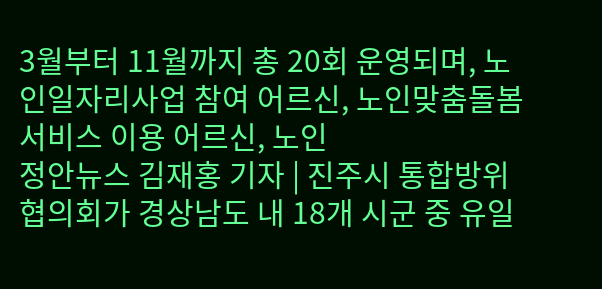3월부터 11월까지 총 20회 운영되며, 노인일자리사업 참여 어르신, 노인맞춤돌봄서비스 이용 어르신, 노인
정안뉴스 김재홍 기자 | 진주시 통합방위협의회가 경상남도 내 18개 시군 중 유일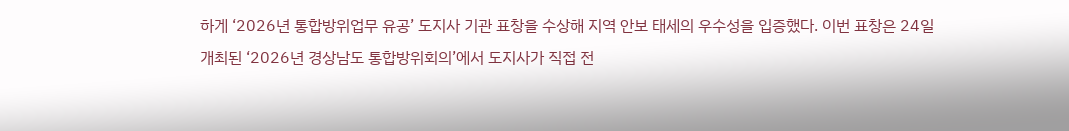하게 ‘2026년 통합방위업무 유공’ 도지사 기관 표창을 수상해 지역 안보 태세의 우수성을 입증했다. 이번 표창은 24일 개최된 ‘2026년 경상남도 통합방위회의’에서 도지사가 직접 전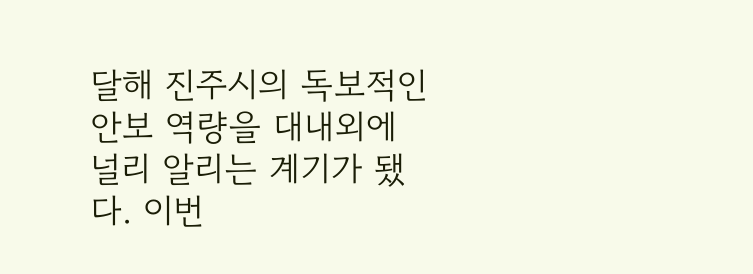달해 진주시의 독보적인 안보 역량을 대내외에 널리 알리는 계기가 됐다. 이번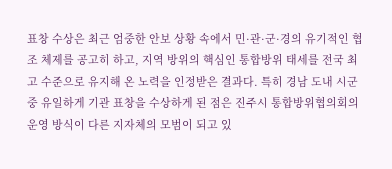표창 수상은 최근 엄중한 안보 상황 속에서 민·관·군·경의 유기적인 협조 체제를 공고히 하고, 지역 방위의 핵심인 통합방위 태세를 전국 최고 수준으로 유지해 온 노력을 인정받은 결과다. 특히 경남 도내 시군 중 유일하게 기관 표창을 수상하게 된 점은 진주시 통합방위협의회의 운영 방식이 다른 지자체의 모범이 되고 있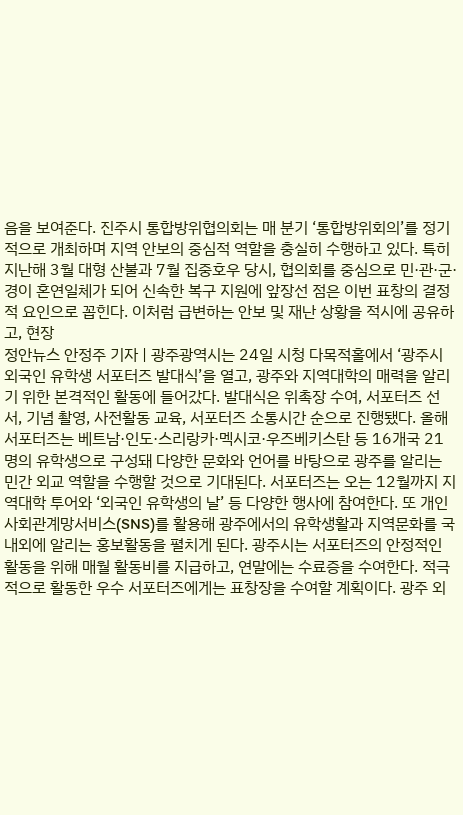음을 보여준다. 진주시 통합방위협의회는 매 분기 ‘통합방위회의’를 정기적으로 개최하며 지역 안보의 중심적 역할을 충실히 수행하고 있다. 특히 지난해 3월 대형 산불과 7월 집중호우 당시, 협의회를 중심으로 민·관·군·경이 혼연일체가 되어 신속한 복구 지원에 앞장선 점은 이번 표창의 결정적 요인으로 꼽힌다. 이처럼 급변하는 안보 및 재난 상황을 적시에 공유하고, 현장
정안뉴스 안정주 기자 | 광주광역시는 24일 시청 다목적홀에서 ‘광주시 외국인 유학생 서포터즈 발대식’을 열고, 광주와 지역대학의 매력을 알리기 위한 본격적인 활동에 들어갔다. 발대식은 위촉장 수여, 서포터즈 선서, 기념 촬영, 사전활동 교육, 서포터즈 소통시간 순으로 진행됐다. 올해 서포터즈는 베트남·인도·스리랑카·멕시코·우즈베키스탄 등 16개국 21명의 유학생으로 구성돼 다양한 문화와 언어를 바탕으로 광주를 알리는 민간 외교 역할을 수행할 것으로 기대된다. 서포터즈는 오는 12월까지 지역대학 투어와 ‘외국인 유학생의 날’ 등 다양한 행사에 참여한다. 또 개인 사회관계망서비스(SNS)를 활용해 광주에서의 유학생활과 지역문화를 국내외에 알리는 홍보활동을 펼치게 된다. 광주시는 서포터즈의 안정적인 활동을 위해 매월 활동비를 지급하고, 연말에는 수료증을 수여한다. 적극적으로 활동한 우수 서포터즈에게는 표창장을 수여할 계획이다. 광주 외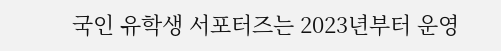국인 유학생 서포터즈는 2023년부터 운영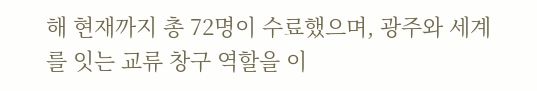해 현재까지 총 72명이 수료했으며, 광주와 세계를 잇는 교류 창구 역할을 이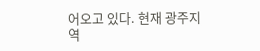어오고 있다. 현재 광주지역